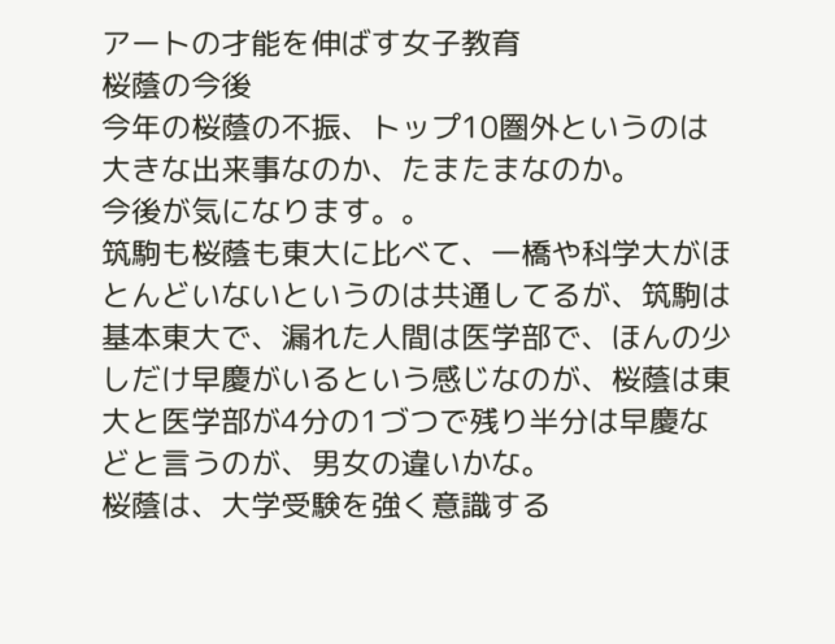アートの才能を伸ばす女子教育
桜蔭の今後
今年の桜蔭の不振、トップ10圏外というのは大きな出来事なのか、たまたまなのか。
今後が気になります。。
筑駒も桜蔭も東大に比べて、一橋や科学大がほとんどいないというのは共通してるが、筑駒は基本東大で、漏れた人間は医学部で、ほんの少しだけ早慶がいるという感じなのが、桜蔭は東大と医学部が4分の1づつで残り半分は早慶などと言うのが、男女の違いかな。
桜蔭は、大学受験を強く意識する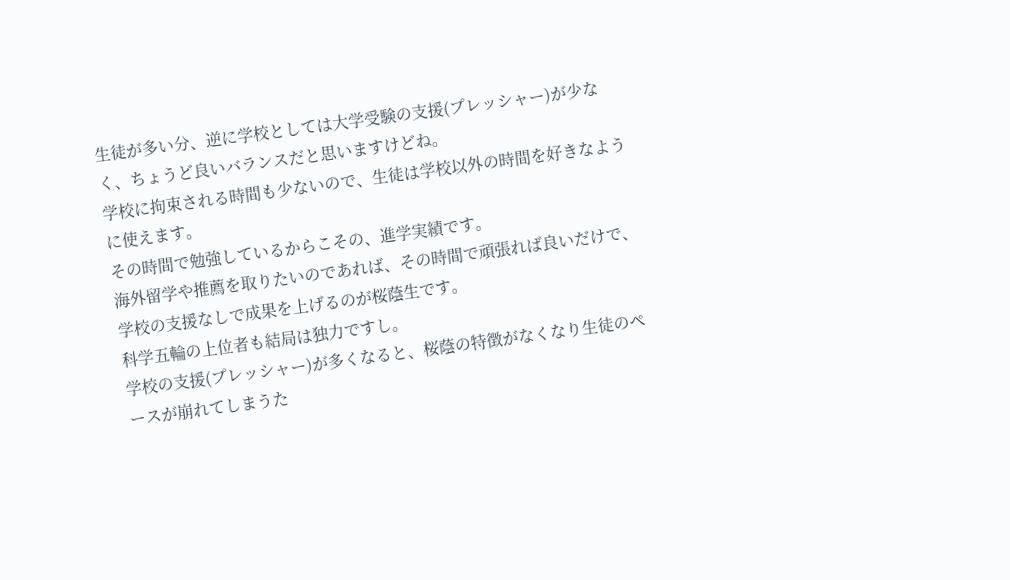生徒が多い分、逆に学校としては大学受験の支援(プレッシャー)が少なく、ちょうど良いバランスだと思いますけどね。
学校に拘束される時間も少ないので、生徒は学校以外の時間を好きなように使えます。
その時間で勉強しているからこその、進学実績です。
海外留学や推薦を取りたいのであれば、その時間で頑張れば良いだけで、学校の支援なしで成果を上げるのが桜蔭生です。
科学五輪の上位者も結局は独力ですし。
学校の支援(プレッシャー)が多くなると、桜蔭の特徴がなくなり生徒のペースが崩れてしまうた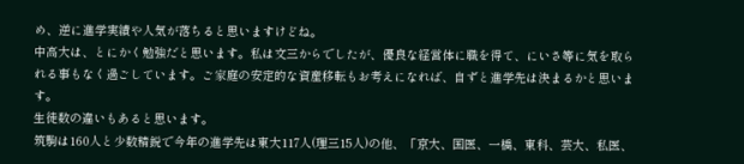め、逆に進学実績や人気が落ちると思いますけどね。
中高大は、とにかく勉強だと思います。私は文三からでしたが、優良な経営体に職を得て、にいさ等に気を取られる事もなく過ごしています。ご家庭の安定的な資産移転もお考えになれば、自ずと進学先は決まるかと思います。
生徒数の違いもあると思います。
筑駒は160人と少数精鋭で今年の進学先は東大117人(理三15人)の他、「京大、国医、一橋、東科、芸大、私医、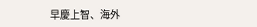早慶上智、海外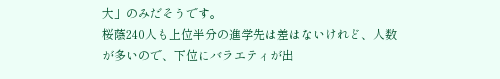大」のみだそうです。
桜蔭240人も上位半分の進学先は差はないけれど、人数が多いので、下位にバラエティが出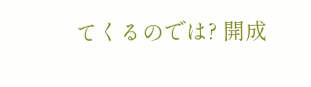てくるのでは? 開成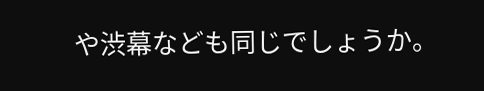や渋幕なども同じでしょうか。